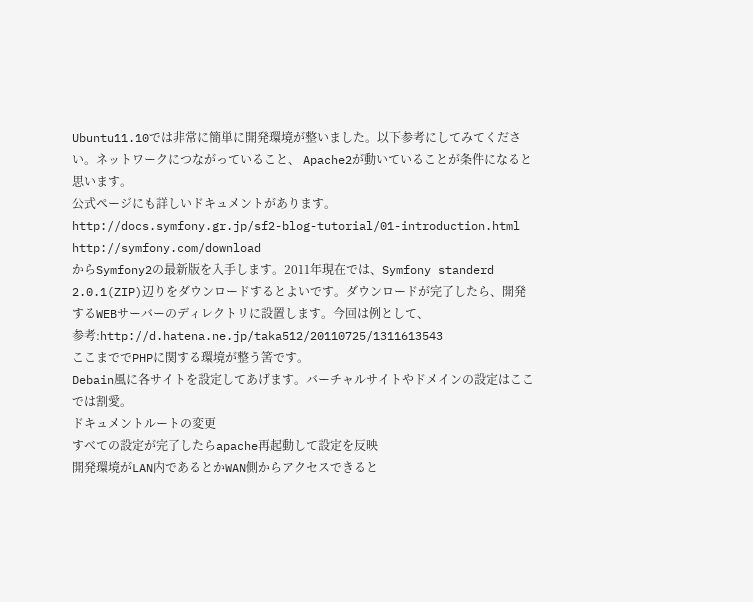Ubuntu11.10では非常に簡単に開発環境が整いました。以下参考にしてみてください。ネットワークにつながっていること、 Apache2が動いていることが条件になると思います。
公式ページにも詳しいドキュメントがあります。
http://docs.symfony.gr.jp/sf2-blog-tutorial/01-introduction.html
http://symfony.com/download
からSymfony2の最新版を入手します。2011年現在では、Symfony standerd 2.0.1(ZIP)辺りをダウンロードするとよいです。ダウンロードが完了したら、開発するWEBサーバーのディレクトリに設置します。今回は例として、
参考:http://d.hatena.ne.jp/taka512/20110725/1311613543
ここまででPHPに関する環境が整う筈です。
Debain風に各サイトを設定してあげます。バーチャルサイトやドメインの設定はここでは割愛。
ドキュメントルートの変更
すべての設定が完了したらapache再起動して設定を反映
開発環境がLAN内であるとかWAN側からアクセスできると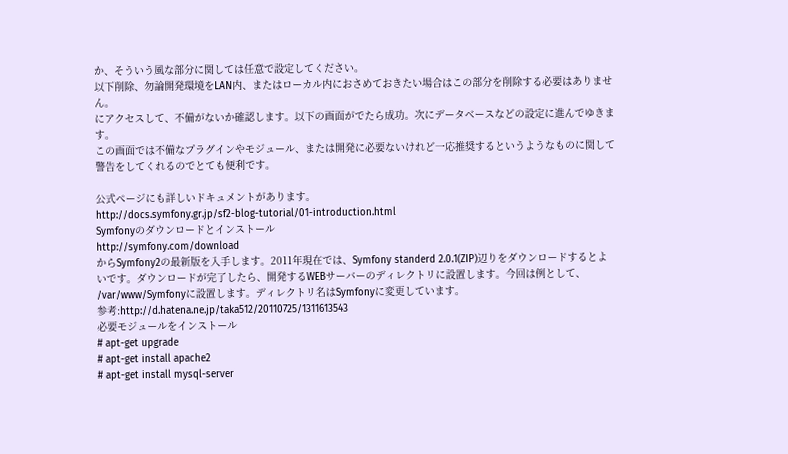か、そういう風な部分に関しては任意で設定してください。
以下削除、勿論開発環境をLAN内、またはローカル内におさめておきたい場合はこの部分を削除する必要はありません。
にアクセスして、不備がないか確認します。以下の画面がでたら成功。次にデータベースなどの設定に進んでゆきます。
この画面では不備なプラグインやモジュール、または開発に必要ないけれど一応推奨するというようなものに関して警告をしてくれるのでとても便利です。

公式ページにも詳しいドキュメントがあります。
http://docs.symfony.gr.jp/sf2-blog-tutorial/01-introduction.html
Symfonyのダウンロードとインストール
http://symfony.com/download
からSymfony2の最新版を入手します。2011年現在では、Symfony standerd 2.0.1(ZIP)辺りをダウンロードするとよいです。ダウンロードが完了したら、開発するWEBサーバーのディレクトリに設置します。今回は例として、
/var/www/Symfonyに設置します。ディレクトリ名はSymfonyに変更しています。
参考:http://d.hatena.ne.jp/taka512/20110725/1311613543
必要モジュールをインストール
# apt-get upgrade
# apt-get install apache2
# apt-get install mysql-server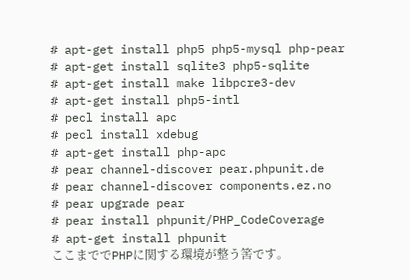# apt-get install php5 php5-mysql php-pear
# apt-get install sqlite3 php5-sqlite
# apt-get install make libpcre3-dev
# apt-get install php5-intl
# pecl install apc
# pecl install xdebug
# apt-get install php-apc
# pear channel-discover pear.phpunit.de
# pear channel-discover components.ez.no
# pear upgrade pear
# pear install phpunit/PHP_CodeCoverage
# apt-get install phpunit
ここまででPHPに関する環境が整う筈です。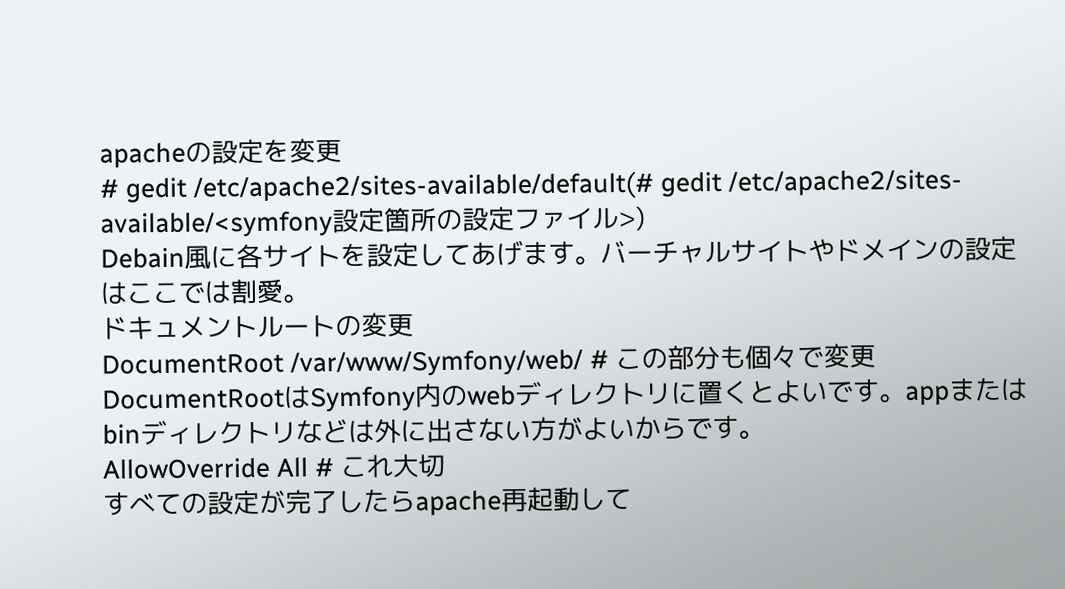apacheの設定を変更
# gedit /etc/apache2/sites-available/default(# gedit /etc/apache2/sites-available/<symfony設定箇所の設定ファイル>)
Debain風に各サイトを設定してあげます。バーチャルサイトやドメインの設定はここでは割愛。
ドキュメントルートの変更
DocumentRoot /var/www/Symfony/web/ # この部分も個々で変更DocumentRootはSymfony内のwebディレクトリに置くとよいです。appまたはbinディレクトリなどは外に出さない方がよいからです。
AllowOverride All # これ大切
すべての設定が完了したらapache再起動して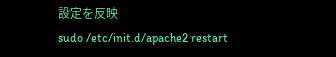設定を反映
sudo /etc/init.d/apache2 restart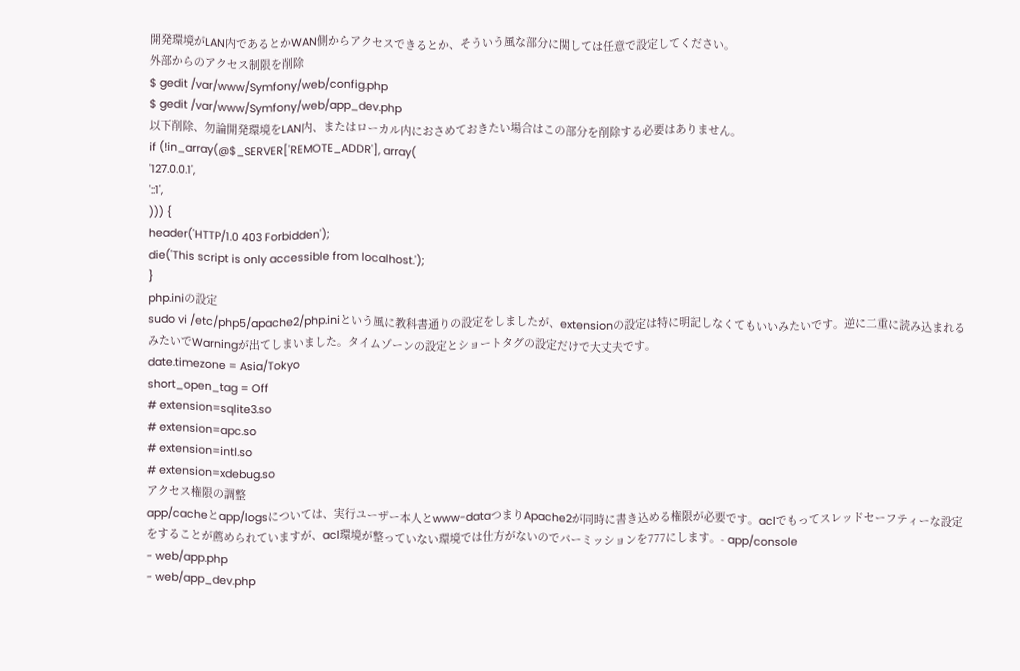開発環境がLAN内であるとかWAN側からアクセスできるとか、そういう風な部分に関しては任意で設定してください。
外部からのアクセス制限を削除
$ gedit /var/www/Symfony/web/config.php
$ gedit /var/www/Symfony/web/app_dev.php
以下削除、勿論開発環境をLAN内、またはローカル内におさめておきたい場合はこの部分を削除する必要はありません。
if (!in_array(@$_SERVER['REMOTE_ADDR'], array(
'127.0.0.1',
'::1',
))) {
header('HTTP/1.0 403 Forbidden');
die('This script is only accessible from localhost.');
}
php.iniの設定
sudo vi /etc/php5/apache2/php.iniという風に教科書通りの設定をしましたが、extensionの設定は特に明記しなくてもいいみたいです。逆に二重に読み込まれるみたいでWarningが出てしまいました。タイムゾーンの設定とショートタグの設定だけで大丈夫です。
date.timezone = Asia/Tokyo
short_open_tag = Off
# extension=sqlite3.so
# extension=apc.so
# extension=intl.so
# extension=xdebug.so
アクセス権限の調整
app/cacheとapp/logsについては、実行ユーザー本人とwww-dataつまりApache2が同時に書き込める権限が必要です。aclでもってスレッドセーフティーな設定をすることが薦められていますが、acl環境が整っていない環境では仕方がないのでパーミッションを777にします。- app/console
- web/app.php
- web/app_dev.php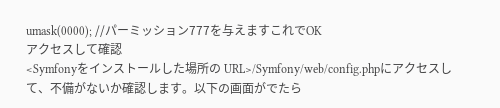umask(0000); //パーミッション777を与えますこれでOK
アクセスして確認
<Symfonyをインストールした場所の URL>/Symfony/web/config.phpにアクセスして、不備がないか確認します。以下の画面がでたら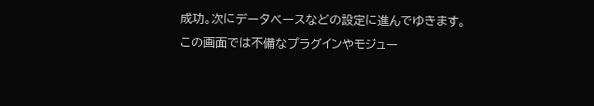成功。次にデータベースなどの設定に進んでゆきます。
この画面では不備なプラグインやモジュー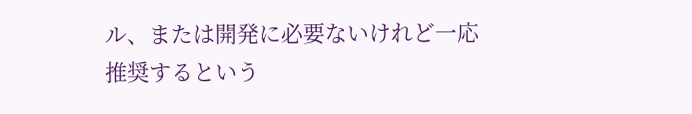ル、または開発に必要ないけれど一応推奨するという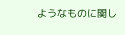ようなものに関し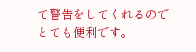て警告をしてくれるのでとても便利です。